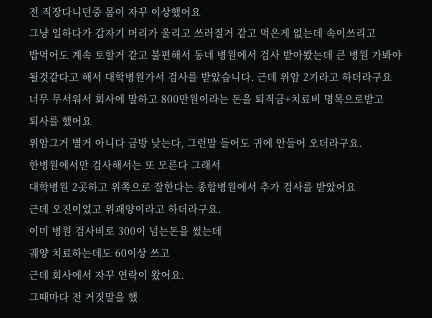전 직장다니던중 몸이 자꾸 이상했어요
그냥 일하다가 갑자기 머리가 울리고 쓰러질거 같고 먹은게 없는데 속이쓰리고
밥먹어도 계속 토할거 같고 불편해서 동네 병원에서 검사 받아봤는데 큰 병원 가봐야
될것같다고 해서 대학병원가서 검사를 받았습니다. 근데 위암 2기라고 하더라구요
너무 무서워서 회사에 말하고 800만원이라는 돈을 퇴직금+치료비 명목으로받고
퇴사를 했어요
위암그거 별거 아니다 금방 낮는다, 그런말 들어도 귀에 안들어 오더라구요.
한병원에서만 검사해서는 또 모른다 그래서
대학병원 2곳하고 위쪽으로 잘한다는 종합병원에서 추가 검사를 받았어요
근데 오진이었고 위괘양이라고 하더라구요.
이미 병원 검사비로 300이 넘는돈을 썼는데
궤양 치료하는데도 60이상 쓰고
근데 회사에서 자꾸 연락이 왔어요.
그때마다 전 거짓말을 했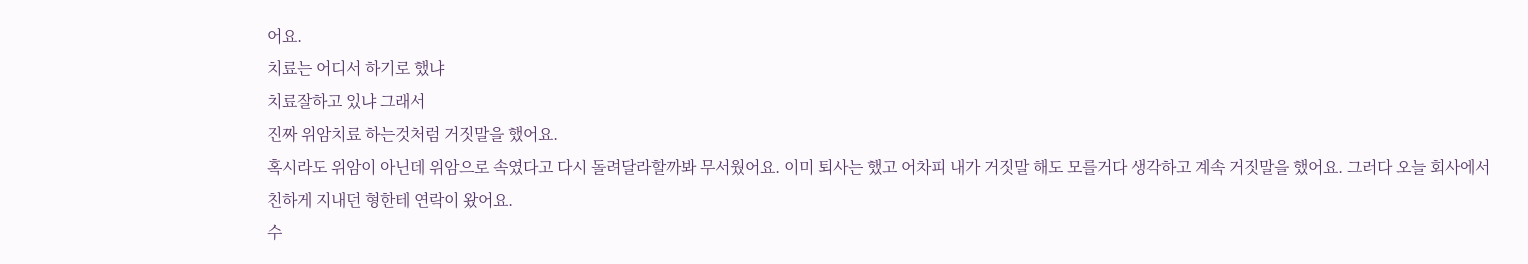어요.
치료는 어디서 하기로 했냐
치료잘하고 있냐 그래서
진짜 위암치료 하는것처럼 거짓말을 했어요.
혹시라도 위암이 아닌데 위암으로 속였다고 다시 돌려달라할까봐 무서웠어요. 이미 퇴사는 했고 어차피 내가 거짓말 해도 모를거다 생각하고 계속 거짓말을 했어요. 그러다 오늘 회사에서 친하게 지내던 형한테 연락이 왔어요.
수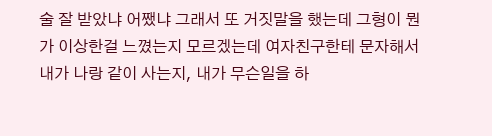술 잘 받았냐 어쨌냐 그래서 또 거짓말을 했는데 그형이 뭔가 이상한걸 느꼈는지 모르겠는데 여자친구한테 문자해서 내가 나랑 같이 사는지, 내가 무슨일을 하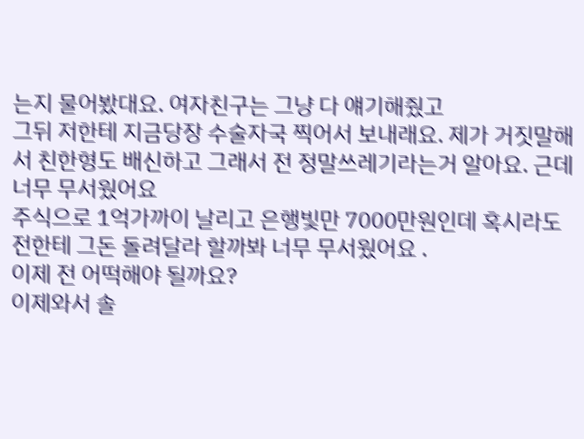는지 물어봤대요. 여자친구는 그냥 다 얘기해줬고
그뒤 저한테 지금당장 수술자국 찍어서 보내래요. 제가 거짓말해서 친한형도 배신하고 그래서 전 정말쓰레기라는거 알아요. 근데 너무 무서웠어요
주식으로 1억가까이 날리고 은행빛만 7000만원인데 혹시라도 전한테 그돈 돌려달라 할까봐 너무 무서웠어요 .
이제 전 어떡해야 될까요?
이제와서 솔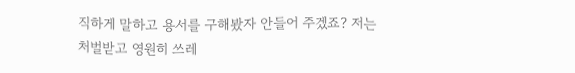직하게 말하고 용서를 구해봤자 안들어 주겠죠? 저는 처벌받고 영원히 쓰레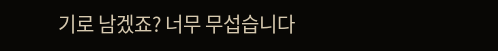기로 남겠죠? 너무 무섭습니다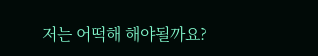저는 어떡해 해야될까요?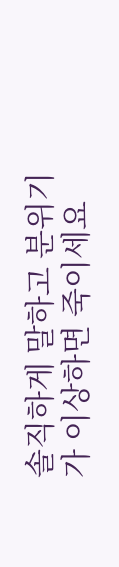솔직하게 말하고 분위기가 이상하면 죽이세요